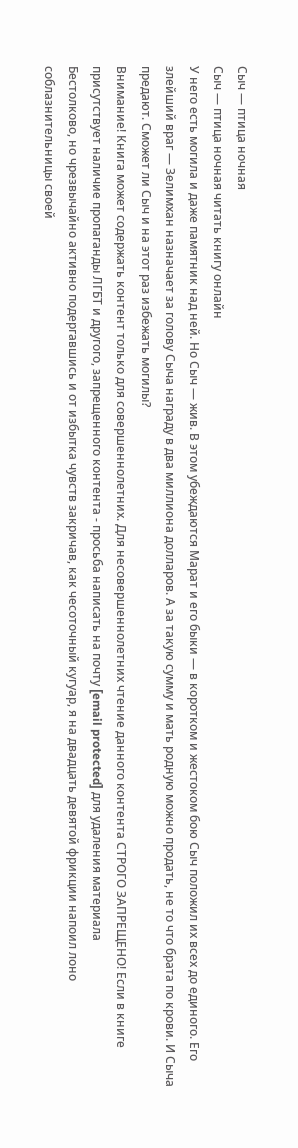Сыч — птица ночная
Сыч — птица ночная читать книгу онлайн
У него есть могила и даже памятник над ней. Но Сыч — жив. В этом убеждаются Марат и его быки — в коротком и жестоком бою Сыч положил их всех до единого. Его злейший враг — Зелимхан назначает за голову Сыча награду в два миллиона долларов. А за такую сумму и мать родную можно продать, не то что брата по крови. И Сыча предают. Сможет ли Сыч и на этот раз избежать могилы?
Внимание! Книга может содержать контент только для совершеннолетних. Для несовершеннолетних чтение данного контента СТРОГО ЗАПРЕЩЕНО! Если в книге присутствует наличие пропаганды ЛГБТ и другого, запрещенного контента - просьба написать на почту [email protected] для удаления материала
Бестолково, но чрезвычайно активно подергавшись и от избытка чувств закричав, как чесоточный кугуар, я на двадцать девятой фрикции напоил лоно соблазнительницы своей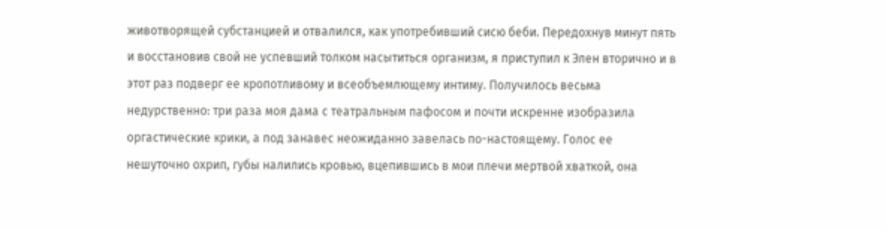животворящей субстанцией и отвалился, как употребивший сисю беби. Передохнув минут пять и восстановив свой не успевший толком насытиться организм, я приступил к Элен вторично и в этот раз подверг ее кропотливому и всеобъемлющему интиму. Получилось весьма недурственно: три раза моя дама с театральным пафосом и почти искренне изобразила оргастические крики, а под занавес неожиданно завелась по-настоящему. Голос ее нешуточно охрип, губы налились кровью, вцепившись в мои плечи мертвой хваткой, она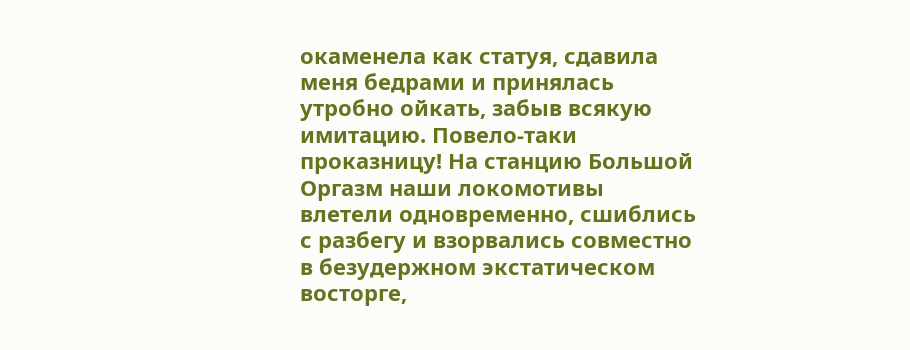окаменела как статуя, сдавила меня бедрами и принялась утробно ойкать, забыв всякую имитацию. Повело-таки проказницу! На станцию Большой Оргазм наши локомотивы влетели одновременно, сшиблись с разбегу и взорвались совместно в безудержном экстатическом восторге,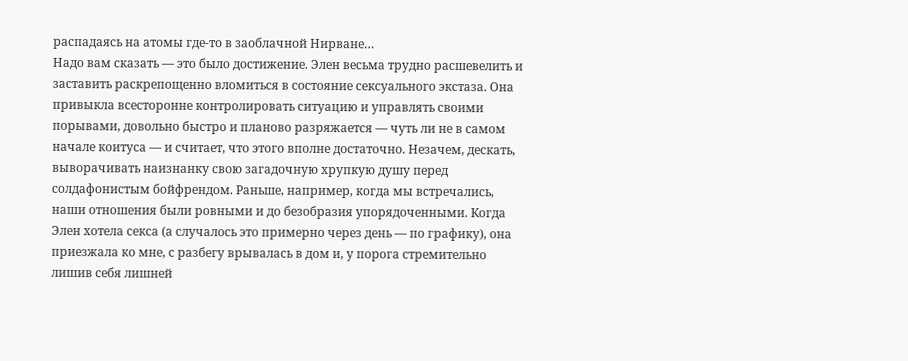распадаясь на атомы где-то в заоблачной Нирване…
Надо вам сказать — это было достижение. Элен весьма трудно расшевелить и заставить раскрепощенно вломиться в состояние сексуального экстаза. Она привыкла всесторонне контролировать ситуацию и управлять своими порывами, довольно быстро и планово разряжается — чуть ли не в самом начале коитуса — и считает, что этого вполне достаточно. Незачем, дескать, выворачивать наизнанку свою загадочную хрупкую душу перед солдафонистым бойфрендом. Раньше, например, когда мы встречались, наши отношения были ровными и до безобразия упорядоченными. Когда Элен хотела секса (а случалось это примерно через день — по графику), она приезжала ко мне, с разбегу врывалась в дом и, у порога стремительно лишив себя лишней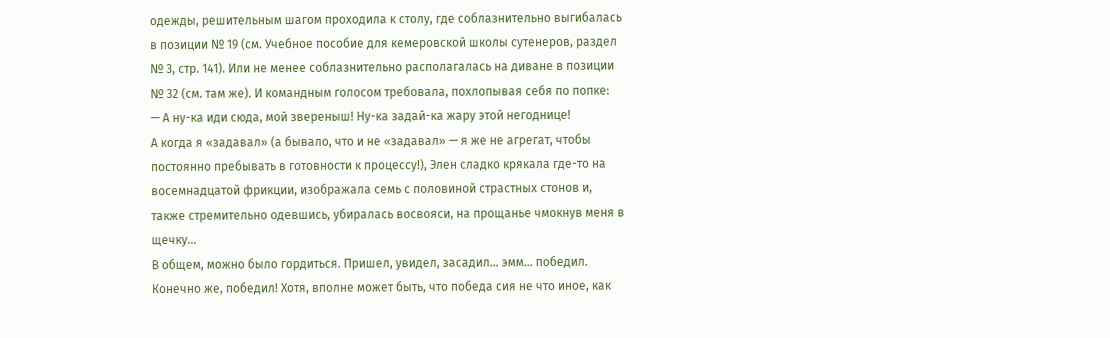одежды, решительным шагом проходила к столу, где соблазнительно выгибалась в позиции № 19 (см. Учебное пособие для кемеровской школы сутенеров, раздел № 3, стр. 141). Или не менее соблазнительно располагалась на диване в позиции № 32 (см. там же). И командным голосом требовала, похлопывая себя по попке:
— А ну-ка иди сюда, мой звереныш! Ну-ка задай-ка жару этой негоднице!
А когда я «задавал» (а бывало, что и не «задавал» — я же не агрегат, чтобы постоянно пребывать в готовности к процессу!), Элен сладко крякала где-то на восемнадцатой фрикции, изображала семь с половиной страстных стонов и, также стремительно одевшись, убиралась восвояси, на прощанье чмокнув меня в щечку…
В общем, можно было гордиться. Пришел, увидел, засадил… эмм… победил. Конечно же, победил! Хотя, вполне может быть, что победа сия не что иное, как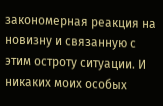закономерная реакция на новизну и связанную с этим остроту ситуации. И никаких моих особых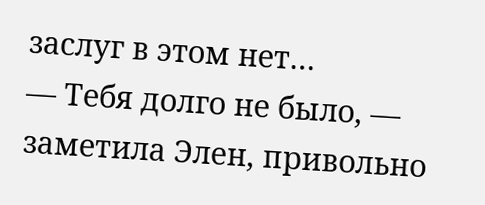заслуг в этом нет…
— Тебя долго не было, — заметила Элен, привольно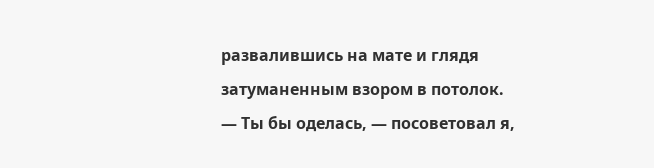развалившись на мате и глядя затуманенным взором в потолок.
— Ты бы оделась, — посоветовал я,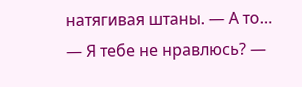натягивая штаны. — А то…
— Я тебе не нравлюсь? —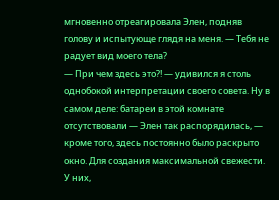мгновенно отреагировала Элен, подняв голову и испытующе глядя на меня. — Тебя не радует вид моего тела?
— При чем здесь это?! — удивился я столь однобокой интерпретации своего совета. Ну в самом деле: батареи в этой комнате отсутствовали — Элен так распорядилась, — кроме того, здесь постоянно было раскрыто окно. Для создания максимальной свежести. У них,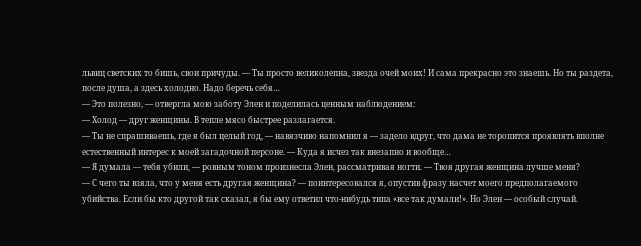львиц светских то бишь, свои причуды. — Ты просто великолепна, звезда очей моих! И сама прекрасно это знаешь. Но ты раздета, после душа, а здесь холодно. Надо беречь себя…
— Это полезно, — отвергла мою заботу Элен и поделилась ценным наблюдением:
— Холод — друг женщины. В тепле мясо быстрее разлагается.
— Ты не спрашиваешь, где я был целый год, — навязчиво напомнил я — задело вдруг, что дама не торопится проявлять вполне естественный интерес к моей загадочной персоне. — Куда я исчез так внезапно и вообще…
— Я думала — тебя убили, — ровным тоном произнесла Элен, рассматривая ногти. — Твоя другая женщина лучше меня?
— С чего ты взяла, что у меня есть другая женщина? — поинтересовался я, опустив фразу насчет моего предполагаемого убийства. Если бы кто другой так сказал, я бы ему ответил что-нибудь типа «все так думали!». Но Элен — особый случай.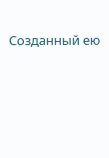Созданный ею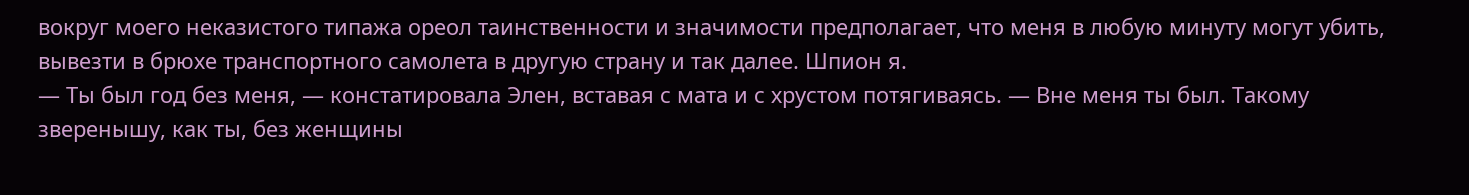вокруг моего неказистого типажа ореол таинственности и значимости предполагает, что меня в любую минуту могут убить, вывезти в брюхе транспортного самолета в другую страну и так далее. Шпион я.
— Ты был год без меня, — констатировала Элен, вставая с мата и с хрустом потягиваясь. — Вне меня ты был. Такому зверенышу, как ты, без женщины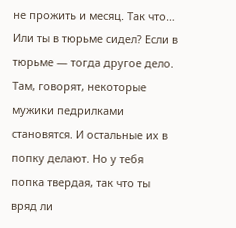не прожить и месяц. Так что… Или ты в тюрьме сидел? Если в тюрьме — тогда другое дело. Там, говорят, некоторые мужики педрилками становятся. И остальные их в попку делают. Но у тебя попка твердая, так что ты вряд ли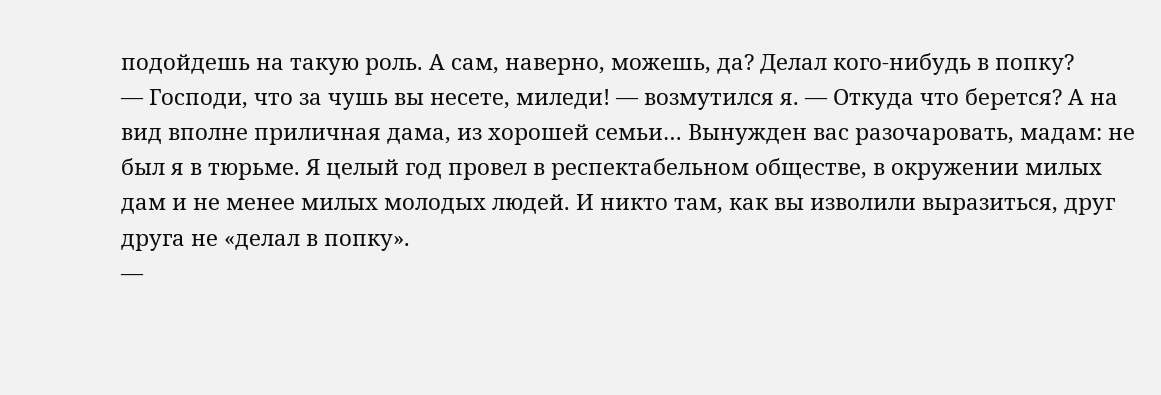подойдешь на такую роль. А сам, наверно, можешь, да? Делал кого-нибудь в попку?
— Господи, что за чушь вы несете, миледи! — возмутился я. — Откуда что берется? А на вид вполне приличная дама, из хорошей семьи… Вынужден вас разочаровать, мадам: не был я в тюрьме. Я целый год провел в респектабельном обществе, в окружении милых дам и не менее милых молодых людей. И никто там, как вы изволили выразиться, друг друга не «делал в попку».
—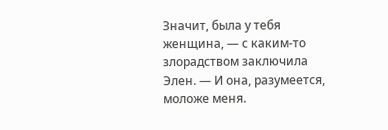Значит, была у тебя женщина, — с каким-то злорадством заключила Элен. — И она, разумеется, моложе меня.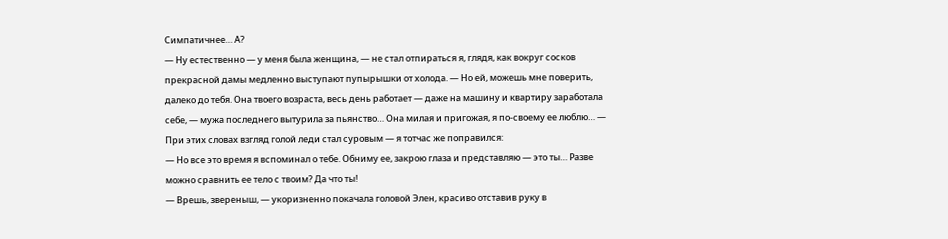Симпатичнее… А?
— Ну естественно — у меня была женщина, — не стал отпираться я, глядя, как вокруг сосков прекрасной дамы медленно выступают пупырышки от холода. — Но ей, можешь мне поверить, далеко до тебя. Она твоего возраста, весь день работает — даже на машину и квартиру заработала себе, — мужа последнего вытурила за пьянство… Она милая и пригожая, я по-своему ее люблю… — При этих словах взгляд голой леди стал суровым — я тотчас же поправился:
— Но все это время я вспоминал о тебе. Обниму ее, закрою глаза и представляю — это ты… Разве можно сравнить ее тело с твоим? Да что ты!
— Врешь, звереныш, — укоризненно покачала головой Элен, красиво отставив руку в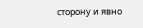сторону и явно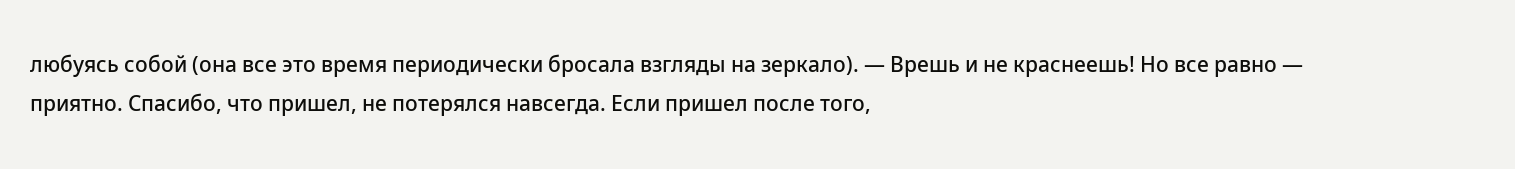любуясь собой (она все это время периодически бросала взгляды на зеркало). — Врешь и не краснеешь! Но все равно — приятно. Спасибо, что пришел, не потерялся навсегда. Если пришел после того,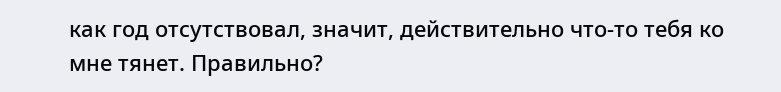как год отсутствовал, значит, действительно что-то тебя ко мне тянет. Правильно?